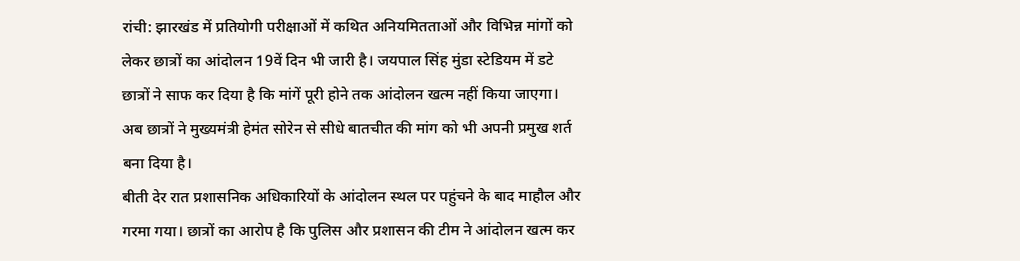रांची: झारखंड में प्रतियोगी परीक्षाओं में कथित अनियमितताओं और विभिन्न मांगों को लेकर छात्रों का आंदोलन 19वें दिन भी जारी है। जयपाल सिंह मुंडा स्टेडियम में डटे छात्रों ने साफ कर दिया है कि मांगें पूरी होने तक आंदोलन खत्म नहीं किया जाएगा। अब छात्रों ने मुख्यमंत्री हेमंत सोरेन से सीधे बातचीत की मांग को भी अपनी प्रमुख शर्त बना दिया है।
बीती देर रात प्रशासनिक अधिकारियों के आंदोलन स्थल पर पहुंचने के बाद माहौल और गरमा गया। छात्रों का आरोप है कि पुलिस और प्रशासन की टीम ने आंदोलन खत्म कर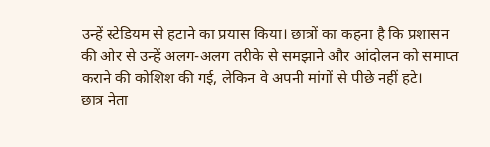उन्हें स्टेडियम से हटाने का प्रयास किया। छात्रों का कहना है कि प्रशासन की ओर से उन्हें अलग-अलग तरीके से समझाने और आंदोलन को समाप्त कराने की कोशिश की गई, लेकिन वे अपनी मांगों से पीछे नहीं हटे।
छात्र नेता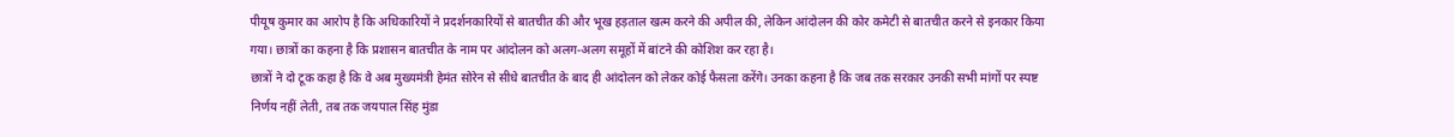पीयूष कुमार का आरोप है कि अधिकारियों ने प्रदर्शनकारियों से बातचीत की और भूख हड़ताल खत्म करने की अपील की, लेकिन आंदोलन की कोर कमेटी से बातचीत करने से इनकार किया गया। छात्रों का कहना है कि प्रशासन बातचीत के नाम पर आंदोलन को अलग-अलग समूहों में बांटने की कोशिश कर रहा है।
छात्रों ने दो टूक कहा है कि वे अब मुख्यमंत्री हेमंत सोरेन से सीधे बातचीत के बाद ही आंदोलन को लेकर कोई फैसला करेंगे। उनका कहना है कि जब तक सरकार उनकी सभी मांगों पर स्पष्ट निर्णय नहीं लेती, तब तक जयपाल सिंह मुंडा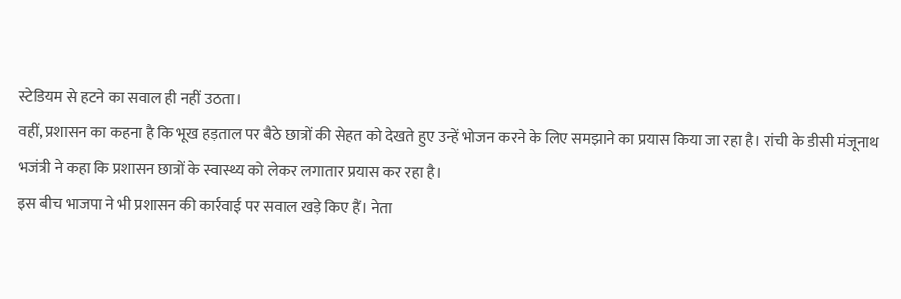स्टेडियम से हटने का सवाल ही नहीं उठता।
वहीं, प्रशासन का कहना है कि भूख हड़ताल पर बैठे छात्रों की सेहत को देखते हुए उन्हें भोजन करने के लिए समझाने का प्रयास किया जा रहा है। रांची के डीसी मंजूनाथ भजंत्री ने कहा कि प्रशासन छात्रों के स्वास्थ्य को लेकर लगातार प्रयास कर रहा है।
इस बीच भाजपा ने भी प्रशासन की कार्रवाई पर सवाल खड़े किए हैं। नेता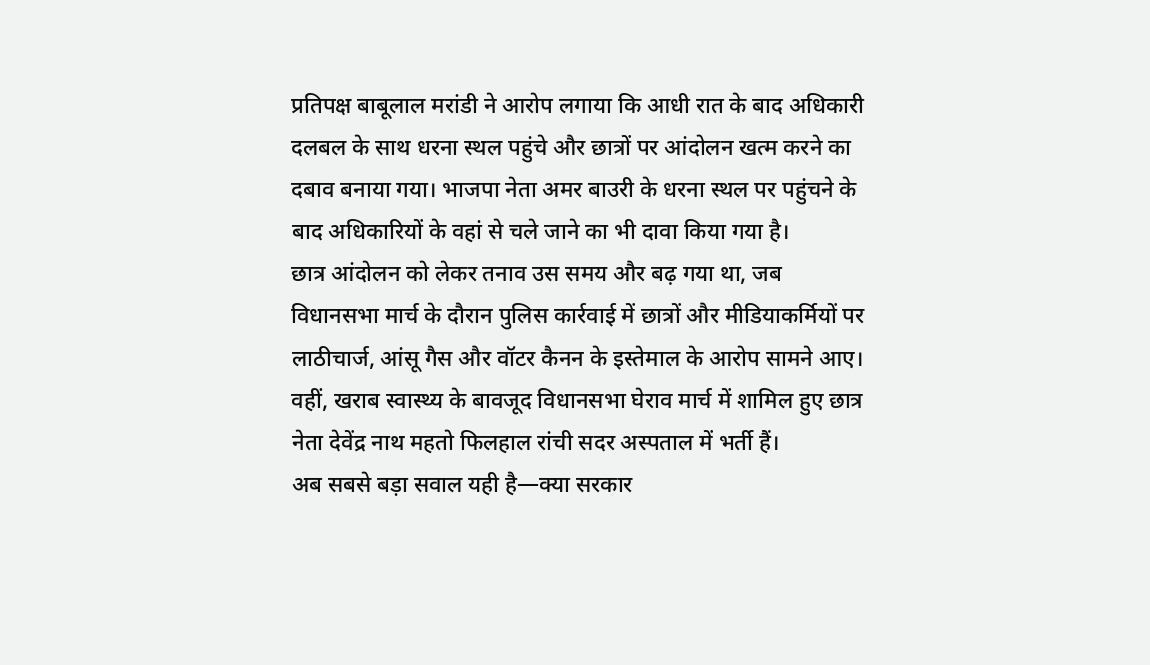प्रतिपक्ष बाबूलाल मरांडी ने आरोप लगाया कि आधी रात के बाद अधिकारी दलबल के साथ धरना स्थल पहुंचे और छात्रों पर आंदोलन खत्म करने का दबाव बनाया गया। भाजपा नेता अमर बाउरी के धरना स्थल पर पहुंचने के बाद अधिकारियों के वहां से चले जाने का भी दावा किया गया है।
छात्र आंदोलन को लेकर तनाव उस समय और बढ़ गया था, जब विधानसभा मार्च के दौरान पुलिस कार्रवाई में छात्रों और मीडियाकर्मियों पर लाठीचार्ज, आंसू गैस और वॉटर कैनन के इस्तेमाल के आरोप सामने आए। वहीं, खराब स्वास्थ्य के बावजूद विधानसभा घेराव मार्च में शामिल हुए छात्र नेता देवेंद्र नाथ महतो फिलहाल रांची सदर अस्पताल में भर्ती हैं।
अब सबसे बड़ा सवाल यही है—क्या सरकार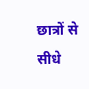छात्रों से सीधे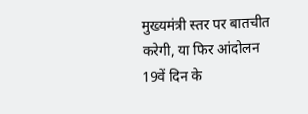मुख्यमंत्री स्तर पर बातचीत करेगी, या फिर आंदोलन 19वें दिन के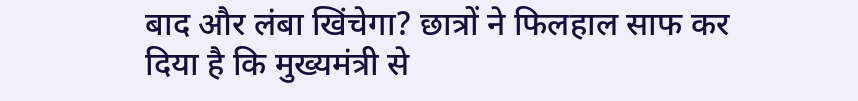बाद और लंबा खिंचेगा? छात्रों ने फिलहाल साफ कर दिया है कि मुख्यमंत्री से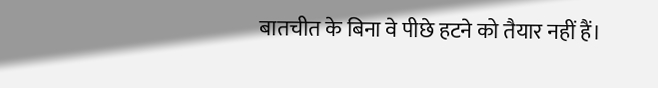बातचीत के बिना वे पीछे हटने को तैयार नहीं हैं।